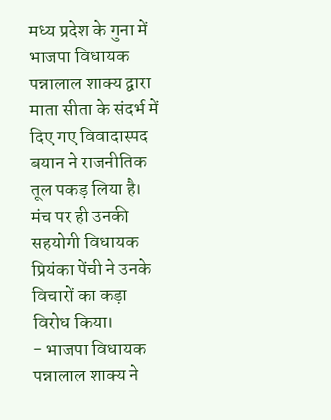मध्य प्रदेश के गुना में भाजपा विधायक पन्नालाल शाक्य द्वारा माता सीता के संदर्भ में दिए गए विवादास्पद बयान ने राजनीतिक तूल पकड़ लिया है। मंच पर ही उनकी सहयोगी विधायक प्रियंका पेंची ने उनके विचारों का कड़ा विरोध किया।
- भाजपा विधायक पन्नालाल शाक्य ने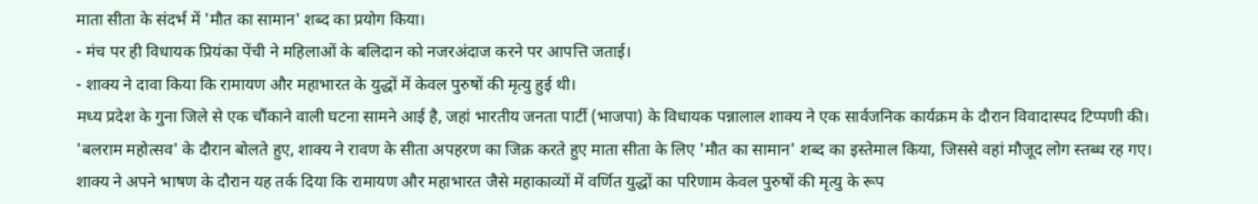माता सीता के संदर्भ में 'मौत का सामान' शब्द का प्रयोग किया।
- मंच पर ही विधायक प्रियंका पेंची ने महिलाओं के बलिदान को नजरअंदाज करने पर आपत्ति जताई।
- शाक्य ने दावा किया कि रामायण और महाभारत के युद्धों में केवल पुरुषों की मृत्यु हुई थी।
मध्य प्रदेश के गुना जिले से एक चौंकाने वाली घटना सामने आई है, जहां भारतीय जनता पार्टी (भाजपा) के विधायक पन्नालाल शाक्य ने एक सार्वजनिक कार्यक्रम के दौरान विवादास्पद टिप्पणी की। 'बलराम महोत्सव' के दौरान बोलते हुए, शाक्य ने रावण के सीता अपहरण का जिक्र करते हुए माता सीता के लिए 'मौत का सामान' शब्द का इस्तेमाल किया, जिससे वहां मौजूद लोग स्तब्ध रह गए।
शाक्य ने अपने भाषण के दौरान यह तर्क दिया कि रामायण और महाभारत जैसे महाकाव्यों में वर्णित युद्धों का परिणाम केवल पुरुषों की मृत्यु के रूप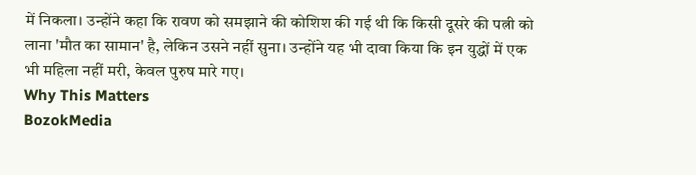में निकला। उन्होंने कहा कि रावण को समझाने की कोशिश की गई थी कि किसी दूसरे की पत्नी को लाना 'मौत का सामान' है, लेकिन उसने नहीं सुना। उन्होंने यह भी दावा किया कि इन युद्धों में एक भी महिला नहीं मरी, केवल पुरुष मारे गए।
Why This Matters
BozokMedia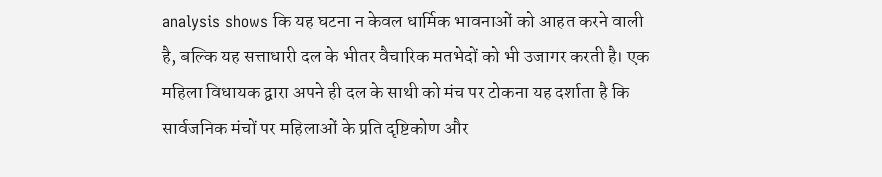analysis shows कि यह घटना न केवल धार्मिक भावनाओं को आहत करने वाली है, बल्कि यह सत्ताधारी दल के भीतर वैचारिक मतभेदों को भी उजागर करती है। एक महिला विधायक द्वारा अपने ही दल के साथी को मंच पर टोकना यह दर्शाता है कि सार्वजनिक मंचों पर महिलाओं के प्रति दृष्टिकोण और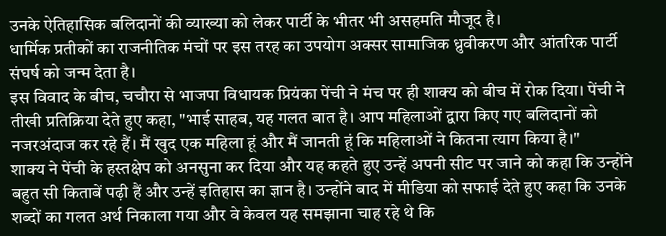उनके ऐतिहासिक बलिदानों की व्याख्या को लेकर पार्टी के भीतर भी असहमति मौजूद है।
धार्मिक प्रतीकों का राजनीतिक मंचों पर इस तरह का उपयोग अक्सर सामाजिक ध्रुवीकरण और आंतरिक पार्टी संघर्ष को जन्म देता है।
इस विवाद के बीच, चचौरा से भाजपा विधायक प्रियंका पेंची ने मंच पर ही शाक्य को बीच में रोक दिया। पेंची ने तीखी प्रतिक्रिया देते हुए कहा, "भाई साहब, यह गलत बात है। आप महिलाओं द्वारा किए गए बलिदानों को नजरअंदाज कर रहे हैं। मैं खुद एक महिला हूं और मैं जानती हूं कि महिलाओं ने कितना त्याग किया है।"
शाक्य ने पेंची के हस्तक्षेप को अनसुना कर दिया और यह कहते हुए उन्हें अपनी सीट पर जाने को कहा कि उन्होंने बहुत सी किताबें पढ़ी हैं और उन्हें इतिहास का ज्ञान है। उन्होंने बाद में मीडिया को सफाई देते हुए कहा कि उनके शब्दों का गलत अर्थ निकाला गया और वे केवल यह समझाना चाह रहे थे कि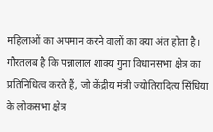महिलाओं का अपमान करने वालों का क्या अंत होता है।
गौरतलब है कि पन्नालाल शाक्य गुना विधानसभा क्षेत्र का प्रतिनिधित्व करते हैं, जो केंद्रीय मंत्री ज्योतिरादित्य सिंधिया के लोकसभा क्षेत्र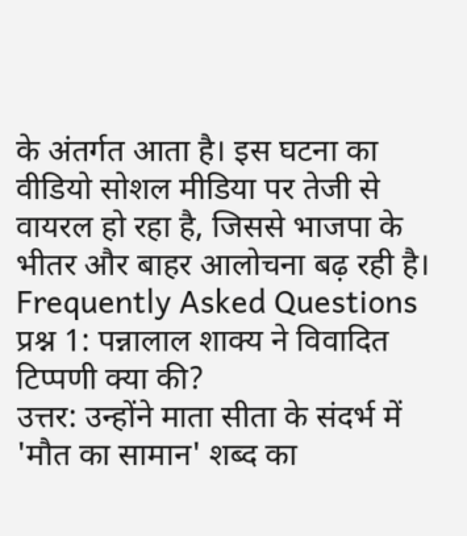के अंतर्गत आता है। इस घटना का वीडियो सोशल मीडिया पर तेजी से वायरल हो रहा है, जिससे भाजपा के भीतर और बाहर आलोचना बढ़ रही है।
Frequently Asked Questions
प्रश्न 1: पन्नालाल शाक्य ने विवादित टिप्पणी क्या की?
उत्तर: उन्होंने माता सीता के संदर्भ में 'मौत का सामान' शब्द का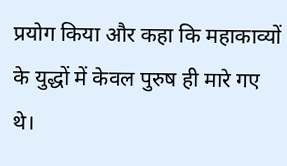प्रयोग किया और कहा कि महाकाव्यों के युद्धों में केवल पुरुष ही मारे गए थे।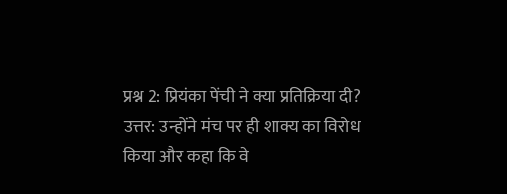प्रश्न 2: प्रियंका पेंची ने क्या प्रतिक्रिया दी?
उत्तर: उन्होंने मंच पर ही शाक्य का विरोध किया और कहा कि वे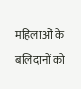महिलाओं के बलिदानों को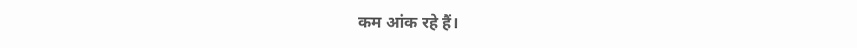कम आंक रहे हैं।